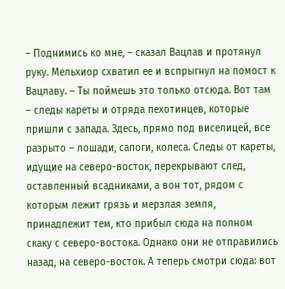– Поднимись ко мне, – сказал Вацлав и протянул руку. Мельхиор схватил ее и вспрыгнул на помост к Вацлаву. – Ты поймешь это только отсюда. Вот там – следы кареты и отряда пехотинцев, которые пришли с запада. Здесь, прямо под виселицей, все разрыто – лошади, сапоги, колеса. Следы от кареты, идущие на северо-восток, перекрывают след, оставленный всадниками, а вон тот, рядом с которым лежит грязь и мерзлая земля, принадлежит тем, кто прибыл сюда на полном скаку с северо-востока. Однако они не отправились назад, на северо-восток. А теперь смотри сюда: вот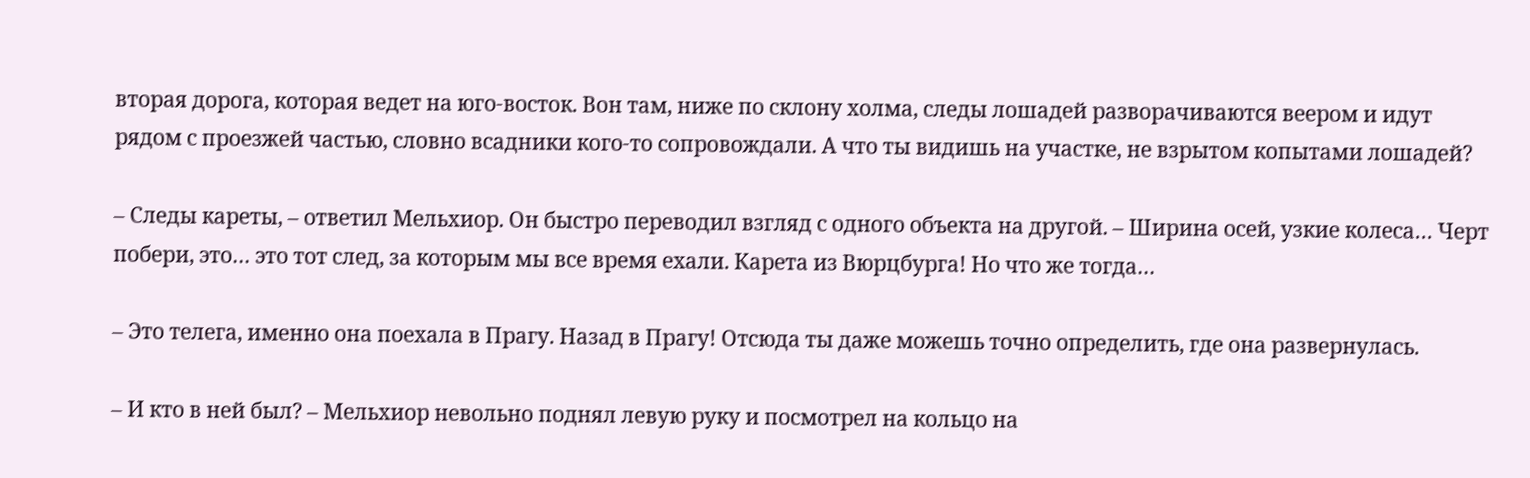вторая дорога, которая ведет на юго-восток. Вон там, ниже по склону холма, следы лошадей разворачиваются веером и идут рядом с проезжей частью, словно всадники кого-то сопровождали. А что ты видишь на участке, не взрытом копытами лошадей?

– Следы кареты, – ответил Мельхиор. Он быстро переводил взгляд с одного объекта на другой. – Ширина осей, узкие колеса… Черт побери, это… это тот след, за которым мы все время ехали. Карета из Вюрцбурга! Но что же тогда…

– Это телега, именно она поехала в Прагу. Назад в Прагу! Отсюда ты даже можешь точно определить, где она развернулась.

– И кто в ней был? – Мельхиор невольно поднял левую руку и посмотрел на кольцо на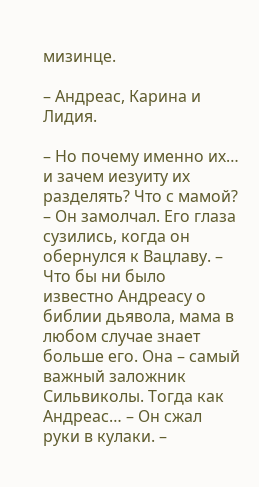мизинце.

– Андреас, Карина и Лидия.

– Но почему именно их… и зачем иезуиту их разделять? Что с мамой? – Он замолчал. Его глаза сузились, когда он обернулся к Вацлаву. – Что бы ни было известно Андреасу о библии дьявола, мама в любом случае знает больше его. Она – самый важный заложник Сильвиколы. Тогда как Андреас… – Он сжал руки в кулаки. –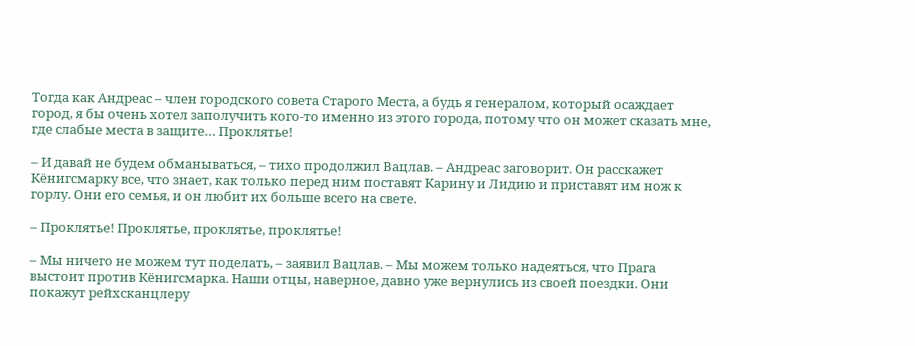Тогда как Андреас – член городского совета Старого Места, а будь я генералом, который осаждает город, я бы очень хотел заполучить кого-то именно из этого города, потому что он может сказать мне, где слабые места в защите… Проклятье!

– И давай не будем обманываться, – тихо продолжил Вацлав. – Андреас заговорит. Он расскажет Кёнигсмарку все, что знает, как только перед ним поставят Карину и Лидию и приставят им нож к горлу. Они его семья, и он любит их больше всего на свете.

– Проклятье! Проклятье, проклятье, проклятье!

– Мы ничего не можем тут поделать, – заявил Вацлав. – Мы можем только надеяться, что Прага выстоит против Кёнигсмарка. Наши отцы, наверное, давно уже вернулись из своей поездки. Они покажут рейхсканцлеру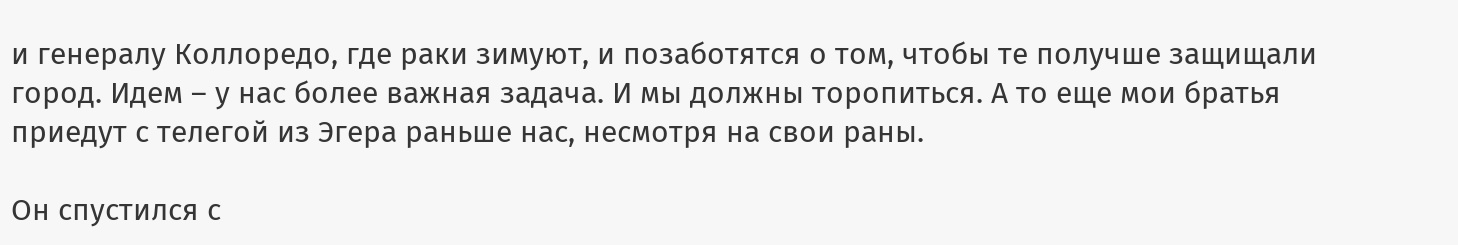и генералу Коллоредо, где раки зимуют, и позаботятся о том, чтобы те получше защищали город. Идем – у нас более важная задача. И мы должны торопиться. А то еще мои братья приедут с телегой из Эгера раньше нас, несмотря на свои раны.

Он спустился с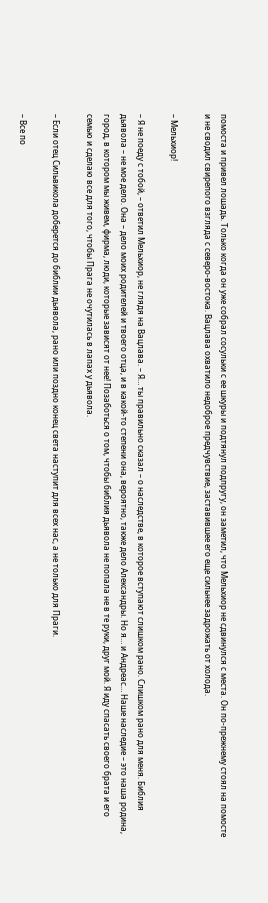помоста и привел лошадь. Только когда он уже собрал сосульки с ее шкуры и подтянул подпругу, он заметил, что Мельхиор не сдвинулся с места. Он по-прежнему стоял на помосте и не сводил свирепого взгляда с северо-востока. Вацлава охватило недоброе предчувствие, заставившее его еще сильнее задрожать от холода.

– Мельхиор!

– Я не поеду с тобой, – ответил Мельхиор, не глядя на Вацлава. – Я… ты правильно сказал – о наследстве, в которое вступают слишком рано. Слишком рано для меня. Библия дьявола – не мое дело. Она – дело моих родителей и твоего отца, и в какой-то степени она, вероятно, также дело Александры. Но я… и Андреас… Наше наследие – это наша родина, город, в котором мы живем, фирма, люди, которые зависят от нее! Позаботься о том, чтобы библия дьявола не попала не в те руки, друг мой. Я иду спасать своего брата и его семью и сделаю все для того, чтобы Прага не очутилась в лапах у дьявола.

– Если отец Сильвикола доберется до библии дьявола, рано или поздно конец света наступит для всех нас, а не только для Праги.

– Все по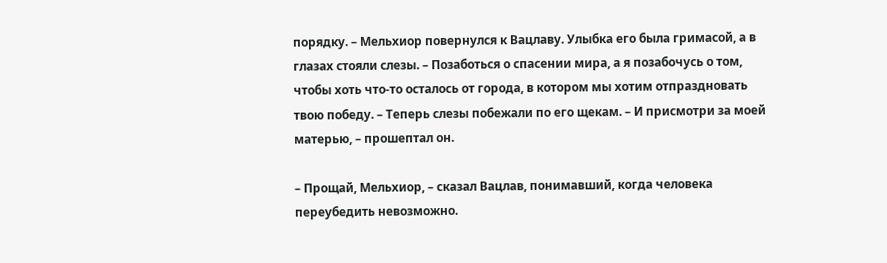порядку. – Мельхиор повернулся к Вацлаву. Улыбка его была гримасой, а в глазах стояли слезы. – Позаботься о спасении мира, а я позабочусь о том, чтобы хоть что-то осталось от города, в котором мы хотим отпраздновать твою победу. – Теперь слезы побежали по его щекам. – И присмотри за моей матерью, – прошептал он.

– Прощай, Мельхиор, – сказал Вацлав, понимавший, когда человека переубедить невозможно.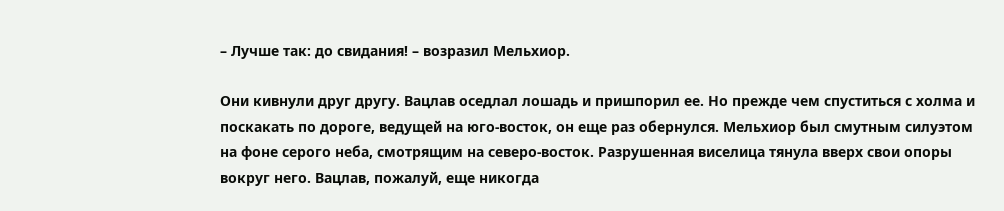– Лучше так: до свидания! – возразил Мельхиор.

Они кивнули друг другу. Вацлав оседлал лошадь и пришпорил ее. Но прежде чем спуститься с холма и поскакать по дороге, ведущей на юго-восток, он еще раз обернулся. Мельхиор был смутным силуэтом на фоне серого неба, смотрящим на северо-восток. Разрушенная виселица тянула вверх свои опоры вокруг него. Вацлав, пожалуй, еще никогда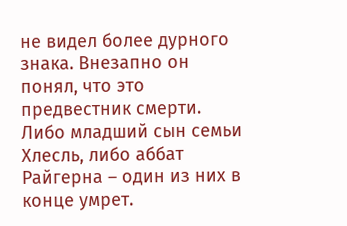не видел более дурного знака. Внезапно он понял, что это предвестник смерти. Либо младший сын семьи Хлесль, либо аббат Райгерна – один из них в конце умрет.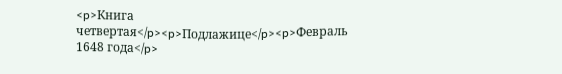<p>Книга четвертая</p><p>Подлажице</p><p>Февраль 1648 года</p>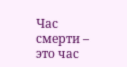Час смерти – это час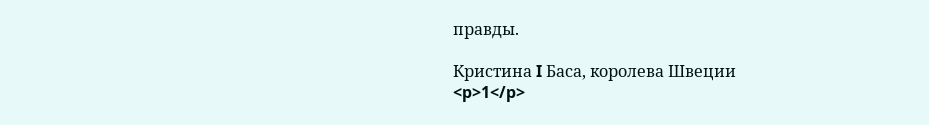правды.

Кристина I Баса, королева Швеции
<p>1</p>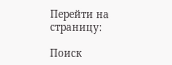Перейти на страницу:

Поиск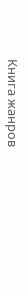Книга жанров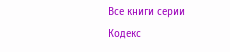Все книги серии Кодекс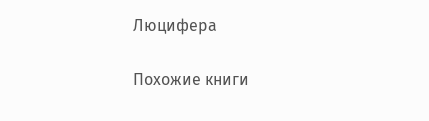Люцифера

Похожие книги